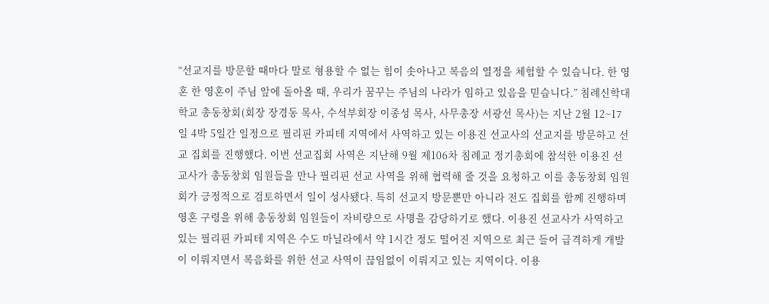“선교지를 방문할 때마다 말로 형용할 수 없는 힘이 솟아나고 복음의 열정을 체험할 수 있습니다. 한 영혼 한 영혼이 주님 앞에 돌아올 때, 우리가 꿈꾸는 주님의 나라가 임하고 있음을 믿습니다.” 침례신학대학교 총동창회(회장 장경동 목사, 수석부회장 이종성 목사, 사무총장 서광선 목사)는 지난 2월 12~17일 4박 5일간 일정으로 필리핀 카피테 지역에서 사역하고 있는 이용진 선교사의 선교지를 방문하고 선교 집회를 진행했다. 이번 선교집회 사역은 지난해 9월 제106차 침례교 정기총회에 참석한 이용진 선교사가 총동창회 임원들을 만나 필리핀 선교 사역을 위해 협력해 줄 것을 요청하고 이를 총동창회 임원회가 긍정적으로 검토하면서 일이 성사됐다. 특히 선교지 방문뿐만 아니라 전도 집회를 함께 진행하며 영혼 구령을 위해 총동창회 임원들이 자비량으로 사명을 감당하기로 했다. 이용진 선교사가 사역하고 있는 필리핀 카피테 지역은 수도 마닐라에서 약 1시간 정도 떨어진 지역으로 최근 들어 급격하게 개발이 이뤄지면서 복음화를 위한 선교 사역이 끊임없이 이뤄지고 있는 지역이다. 이용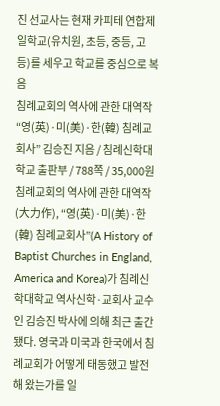진 선교사는 현재 카피테 연합제일학교(유치원, 초등, 중등, 고등)를 세우고 학교를 중심으로 복음
침례교회의 역사에 관한 대역작 “영(英)·미(美)·한(韓) 침례교회사” 김승진 지음 / 침례신학대학교 출판부 / 788쪽 / 35,000원 침례교회의 역사에 관한 대역작(大力作), “영(英)·미(美)·한(韓) 침례교회사”(A History of Baptist Churches in England, America and Korea)가 침례신학대학교 역사신학·교회사 교수인 김승진 박사에 의해 최근 출간됐다. 영국과 미국과 한국에서 침례교회가 어떻게 태동했고 발전해 왔는가를 일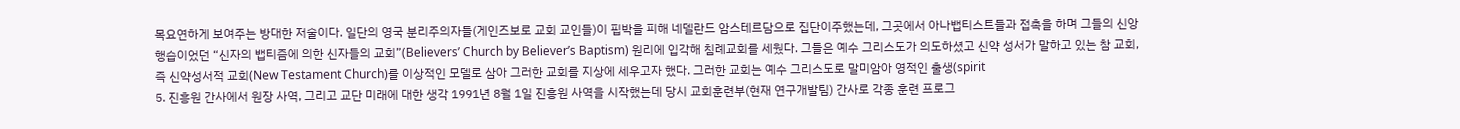목요연하게 보여주는 방대한 저술이다. 일단의 영국 분리주의자들(게인즈보로 교회 교인들)이 핍박을 피해 네델란드 암스테르담으로 집단이주했는데, 그곳에서 아나뱁티스트들과 접촉을 하며 그들의 신앙행습이었던 “신자의 뱁티즘에 의한 신자들의 교회”(Believers’ Church by Believer’s Baptism) 원리에 입각해 침례교회를 세웠다. 그들은 예수 그리스도가 의도하셨고 신약 성서가 말하고 있는 참 교회, 즉 신약성서적 교회(New Testament Church)를 이상적인 모델로 삼아 그러한 교회를 지상에 세우고자 했다. 그러한 교회는 예수 그리스도로 말미암아 영적인 출생(spirit
5. 진흥원 간사에서 원장 사역, 그리고 교단 미래에 대한 생각 1991년 8월 1일 진흥원 사역을 시작했는데 당시 교회훈련부(현재 연구개발팀) 간사로 각종 훈련 프로그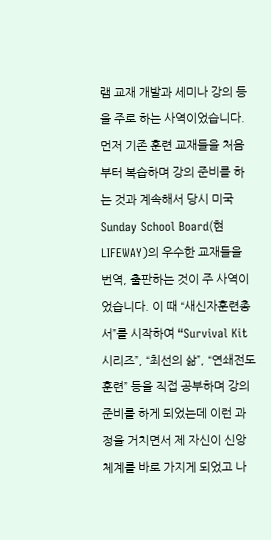램 교재 개발과 세미나 강의 등을 주로 하는 사역이었습니다. 먼저 기존 훈련 교재들을 처음부터 복습하며 강의 준비를 하는 것과 계속해서 당시 미국 Sunday School Board(현 LIFEWAY)의 우수한 교재들을 번역, 출판하는 것이 주 사역이었습니다. 이 때 “새신자훈련총서”를 시작하여 “Survival Kit 시리즈”, “최선의 삶”, “연쇄전도훈련” 등을 직접 공부하며 강의 준비를 하게 되었는데 이런 과정을 거치면서 제 자신이 신앙 체계를 바로 가지게 되었고 나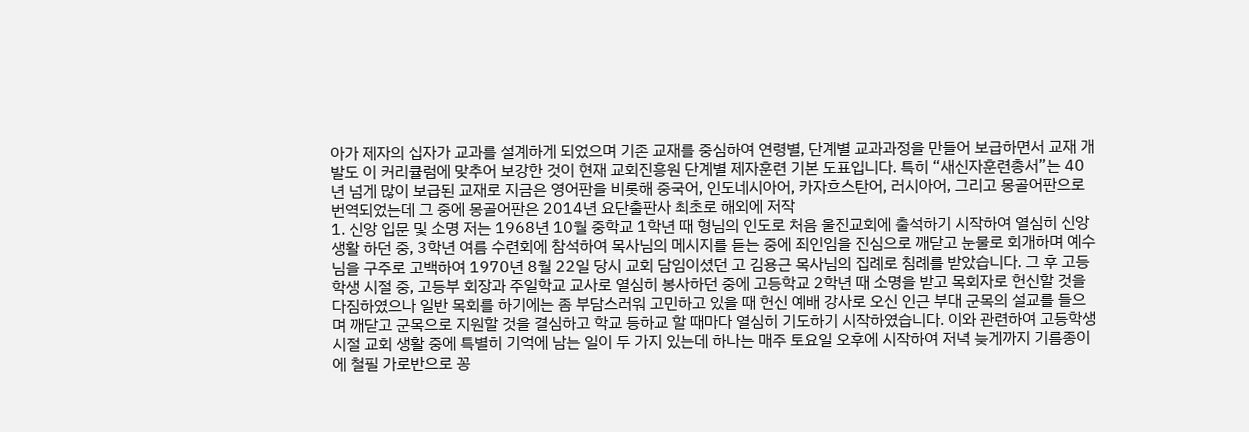아가 제자의 십자가 교과를 설계하게 되었으며 기존 교재를 중심하여 연령별, 단계별 교과과정을 만들어 보급하면서 교재 개발도 이 커리큘럼에 맞추어 보강한 것이 현재 교회진흥원 단계별 제자훈련 기본 도표입니다. 특히 “새신자훈련총서”는 40년 넘게 많이 보급된 교재로 지금은 영어판을 비롯해 중국어, 인도네시아어, 카자흐스탄어, 러시아어, 그리고 몽골어판으로 번역되었는데 그 중에 몽골어판은 2014년 요단출판사 최초로 해외에 저작
1. 신앙 입문 및 소명 저는 1968년 10월 중학교 1학년 때 형님의 인도로 처음 울진교회에 출석하기 시작하여 열심히 신앙생활 하던 중, 3학년 여름 수련회에 참석하여 목사님의 메시지를 듣는 중에 죄인임을 진심으로 깨닫고 눈물로 회개하며 예수님을 구주로 고백하여 1970년 8월 22일 당시 교회 담임이셨던 고 김용근 목사님의 집례로 침례를 받았습니다. 그 후 고등학생 시절 중, 고등부 회장과 주일학교 교사로 열심히 봉사하던 중에 고등학교 2학년 때 소명을 받고 목회자로 헌신할 것을 다짐하였으나 일반 목회를 하기에는 좀 부담스러워 고민하고 있을 때 헌신 예배 강사로 오신 인근 부대 군목의 설교를 들으며 깨닫고 군목으로 지원할 것을 결심하고 학교 등하교 할 때마다 열심히 기도하기 시작하였습니다. 이와 관련하여 고등학생 시절 교회 생활 중에 특별히 기억에 남는 일이 두 가지 있는데 하나는 매주 토요일 오후에 시작하여 저녁 늦게까지 기름종이에 철필 가로반으로 꽁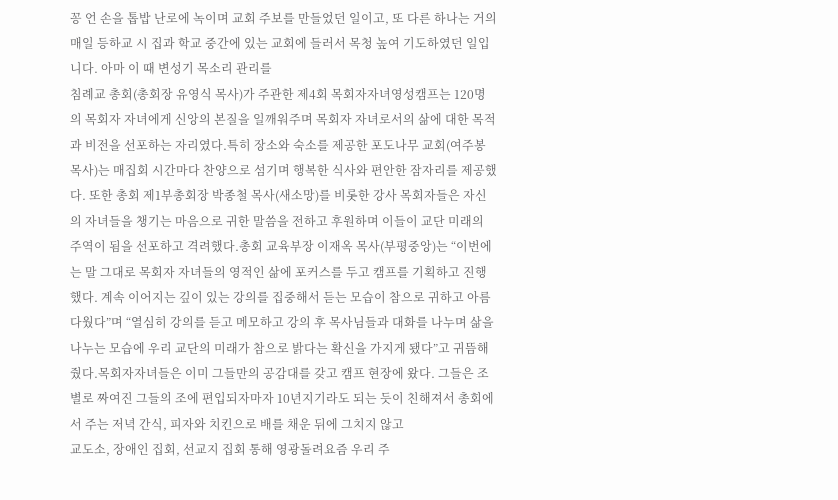꽁 언 손을 톱밥 난로에 녹이며 교회 주보를 만들었던 일이고, 또 다른 하나는 거의 매일 등하교 시 집과 학교 중간에 있는 교회에 들러서 목청 높여 기도하였던 일입니다. 아마 이 때 변성기 목소리 관리를
침례교 총회(총회장 유영식 목사)가 주관한 제4회 목회자자녀영성캠프는 120명의 목회자 자녀에게 신앙의 본질을 일깨워주며 목회자 자녀로서의 삶에 대한 목적과 비전을 선포하는 자리였다.특히 장소와 숙소를 제공한 포도나무 교회(여주봉 목사)는 매집회 시간마다 찬양으로 섬기며 행복한 식사와 편안한 잠자리를 제공했다. 또한 총회 제1부총회장 박종철 목사(새소망)를 비롯한 강사 목회자들은 자신의 자녀들을 챙기는 마음으로 귀한 말씀을 전하고 후원하며 이들이 교단 미래의 주역이 됨을 선포하고 격려했다.총회 교육부장 이재옥 목사(부평중앙)는 “이번에는 말 그대로 목회자 자녀들의 영적인 삶에 포커스를 두고 캠프를 기획하고 진행했다. 계속 이어지는 깊이 있는 강의를 집중해서 듣는 모습이 참으로 귀하고 아름다웠다”며 “열심히 강의를 듣고 메모하고 강의 후 목사님들과 대화를 나누며 삶을 나누는 모습에 우리 교단의 미래가 참으로 밝다는 확신을 가지게 됐다”고 귀뜸해 줬다.목회자자녀들은 이미 그들만의 공감대를 갖고 캠프 현장에 왔다. 그들은 조별로 짜여진 그들의 조에 편입되자마자 10년지기라도 되는 듯이 친해져서 총회에서 주는 저녁 간식, 피자와 치킨으로 배를 채운 뒤에 그치지 않고
교도소, 장애인 집회, 선교지 집회 통해 영광돌려요즘 우리 주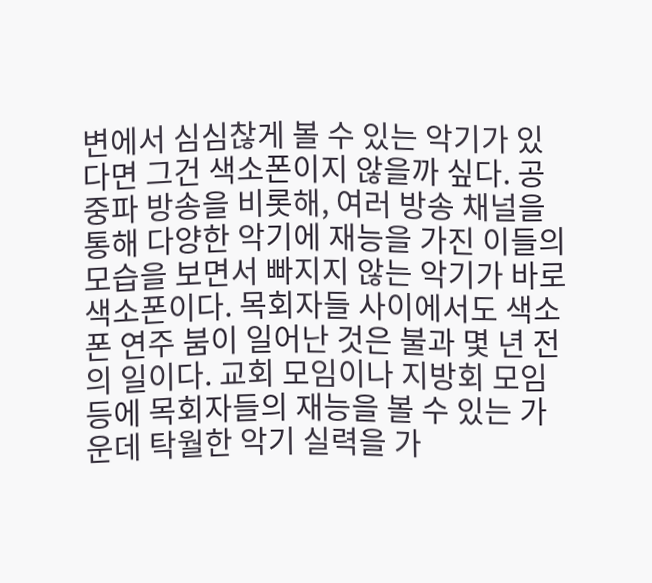변에서 심심찮게 볼 수 있는 악기가 있다면 그건 색소폰이지 않을까 싶다. 공중파 방송을 비롯해, 여러 방송 채널을 통해 다양한 악기에 재능을 가진 이들의 모습을 보면서 빠지지 않는 악기가 바로 색소폰이다. 목회자들 사이에서도 색소폰 연주 붐이 일어난 것은 불과 몇 년 전의 일이다. 교회 모임이나 지방회 모임 등에 목회자들의 재능을 볼 수 있는 가운데 탁월한 악기 실력을 가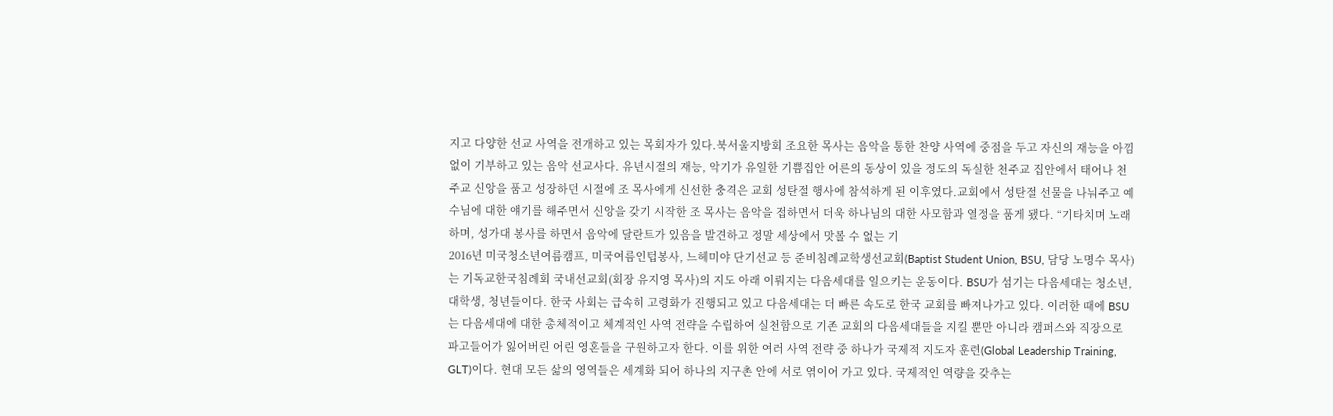지고 다양한 선교 사역을 전개하고 있는 목회자가 있다.북서울지방회 조요한 목사는 음악을 통한 찬양 사역에 중점을 두고 자신의 재능을 아낌없이 기부하고 있는 음악 선교사다. 유년시절의 재능, 악기가 유일한 기쁨집안 어른의 동상이 있을 정도의 독실한 천주교 집안에서 태어나 천주교 신앙을 품고 성장하던 시절에 조 목사에게 신선한 충격은 교회 성탄절 행사에 참석하게 된 이후였다.교회에서 성탄절 선물을 나눠주고 예수님에 대한 얘기를 해주면서 신앙을 갖기 시작한 조 목사는 음악을 접하면서 더욱 하나님의 대한 사모함과 열정을 품게 됐다. “기타치며 노래하며, 성가대 봉사를 하면서 음악에 달란트가 있음을 발견하고 정말 세상에서 맛볼 수 없는 기
2016년 미국청소년여름캠프, 미국여름인텁봉사, 느헤미야 단기선교 등 준비침례교학생선교회(Baptist Student Union, BSU, 담당 노명수 목사)는 기독교한국침례회 국내선교회(회장 유지영 목사)의 지도 아래 이뤄지는 다음세대를 일으키는 운동이다. BSU가 섬기는 다음세대는 청소년, 대학생, 청년들이다. 한국 사회는 급속히 고령화가 진행되고 있고 다음세대는 더 빠른 속도로 한국 교회를 빠져나가고 있다. 이러한 때에 BSU는 다음세대에 대한 총체적이고 체계적인 사역 전략을 수립하여 실천함으로 기존 교회의 다음세대들을 지킬 뿐만 아니라 캠퍼스와 직장으로 파고들어가 잃어버린 어린 영혼들을 구원하고자 한다. 이를 위한 여러 사역 전략 중 하나가 국제적 지도자 훈련(Global Leadership Training, GLT)이다. 현대 모든 삶의 영역들은 세계화 되어 하나의 지구촌 안에 서로 엮이어 가고 있다. 국제적인 역량을 갖추는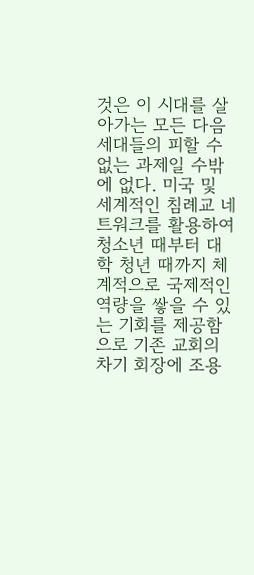것은 이 시대를 살아가는 모든 다음세대들의 피할 수 없는 과제일 수밖에 없다. 미국 및 세계적인 침례교 네트워크를 활용하여 청소년 때부터 대학 청년 때까지 체계적으로 국제적인 역량을 쌓을 수 있는 기회를 제공함으로 기존 교회의
차기 회장에 조용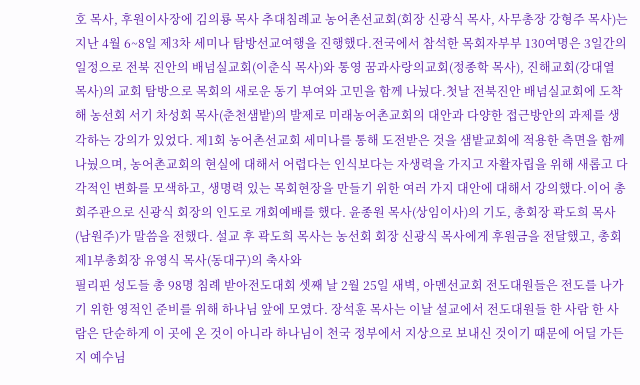호 목사, 후원이사장에 김의룡 목사 추대침례교 농어촌선교회(회장 신광식 목사, 사무총장 강형주 목사)는 지난 4월 6~8일 제3차 세미나 탐방선교여행을 진행했다.전국에서 참석한 목회자부부 130여명은 3일간의 일정으로 전북 진안의 배넘실교회(이춘식 목사)와 통영 꿈과사랑의교회(정종학 목사), 진해교회(강대열 목사)의 교회 탐방으로 목회의 새로운 동기 부여와 고민을 함께 나눴다.첫날 전북진안 배넘실교회에 도착해 농선회 서기 차성회 목사(춘천샘밭)의 발제로 미래농어촌교회의 대안과 다양한 접근방안의 과제를 생각하는 강의가 있었다. 제1회 농어촌선교회 세미나를 통해 도전받은 것을 샘밭교회에 적용한 측면을 함께 나눴으며, 농어촌교회의 현실에 대해서 어렵다는 인식보다는 자생력을 가지고 자활자립을 위해 새롭고 다각적인 변화를 모색하고, 생명력 있는 목회현장을 만들기 위한 여러 가지 대안에 대해서 강의했다.이어 총회주관으로 신광식 회장의 인도로 개회예배를 했다. 윤종원 목사(상임이사)의 기도, 총회장 곽도희 목사(남원주)가 말씀을 전했다. 설교 후 곽도희 목사는 농선회 회장 신광식 목사에게 후원금을 전달했고, 총회 제1부총회장 유영식 목사(동대구)의 축사와
필리핀 성도들 총 98명 침례 받아전도대회 셋째 날 2월 25일 새벽, 아멘선교회 전도대원들은 전도를 나가기 위한 영적인 준비를 위해 하나님 앞에 모였다. 장석훈 목사는 이날 설교에서 전도대원들 한 사람 한 사람은 단순하게 이 곳에 온 것이 아니라 하나님이 천국 정부에서 지상으로 보내신 것이기 때문에 어딜 가든지 예수님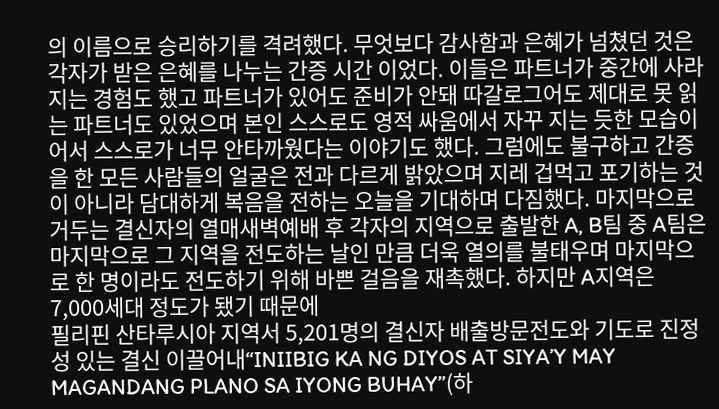의 이름으로 승리하기를 격려했다. 무엇보다 감사함과 은혜가 넘쳤던 것은 각자가 받은 은혜를 나누는 간증 시간 이었다. 이들은 파트너가 중간에 사라지는 경험도 했고 파트너가 있어도 준비가 안돼 따갈로그어도 제대로 못 읽는 파트너도 있었으며 본인 스스로도 영적 싸움에서 자꾸 지는 듯한 모습이어서 스스로가 너무 안타까웠다는 이야기도 했다. 그럼에도 불구하고 간증을 한 모든 사람들의 얼굴은 전과 다르게 밝았으며 지레 겁먹고 포기하는 것이 아니라 담대하게 복음을 전하는 오늘을 기대하며 다짐했다. 마지막으로 거두는 결신자의 열매새벽예배 후 각자의 지역으로 출발한 A, B팀 중 A팀은 마지막으로 그 지역을 전도하는 날인 만큼 더욱 열의를 불태우며 마지막으로 한 명이라도 전도하기 위해 바쁜 걸음을 재촉했다. 하지만 A지역은 7,000세대 정도가 됐기 때문에
필리핀 산타루시아 지역서 5,201명의 결신자 배출방문전도와 기도로 진정성 있는 결신 이끌어내“INIIBIG KA NG DIYOS AT SIYA’Y MAY MAGANDANG PLANO SA IYONG BUHAY”(하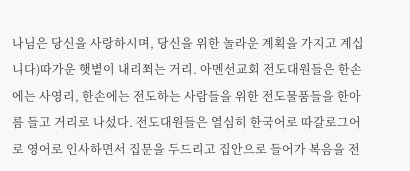나님은 당신을 사랑하시며, 당신을 위한 놀라운 계획을 가지고 계십니다)따가운 햇볕이 내리쬐는 거리. 아멘선교회 전도대원들은 한손에는 사영리, 한손에는 전도하는 사람들을 위한 전도물품들을 한아름 들고 거리로 나섰다. 전도대원들은 열심히 한국어로 따갈로그어로 영어로 인사하면서 집문을 두드리고 집안으로 들어가 복음을 전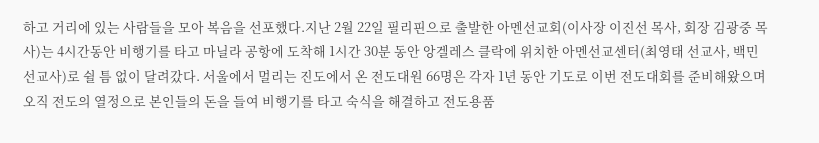하고 거리에 있는 사람들을 모아 복음을 선포했다.지난 2월 22일 필리핀으로 출발한 아멘선교회(이사장 이진선 목사, 회장 김광중 목사)는 4시간동안 비행기를 타고 마닐라 공항에 도착해 1시간 30분 동안 앙겔레스 클락에 위치한 아멘선교센터(최영태 선교사, 백민 선교사)로 쉴 틈 없이 달려갔다. 서울에서 멀리는 진도에서 온 전도대원 66명은 각자 1년 동안 기도로 이번 전도대회를 준비해왔으며 오직 전도의 열정으로 본인들의 돈을 들여 비행기를 타고 숙식을 해결하고 전도용품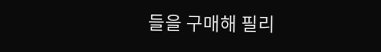들을 구매해 필리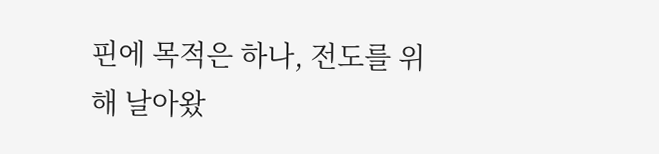핀에 목적은 하나, 전도를 위해 날아왔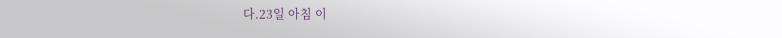다.23일 아침 이